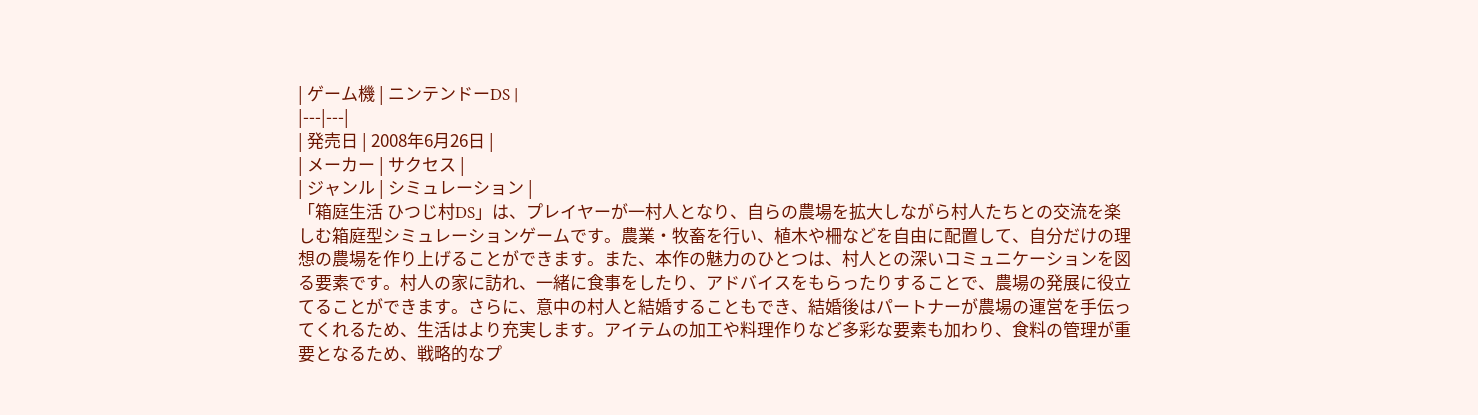| ゲーム機 | ニンテンドーDS |
|---|---|
| 発売日 | 2008年6月26日 |
| メーカー | サクセス |
| ジャンル | シミュレーション |
「箱庭生活 ひつじ村DS」は、プレイヤーが一村人となり、自らの農場を拡大しながら村人たちとの交流を楽しむ箱庭型シミュレーションゲームです。農業・牧畜を行い、植木や柵などを自由に配置して、自分だけの理想の農場を作り上げることができます。また、本作の魅力のひとつは、村人との深いコミュニケーションを図る要素です。村人の家に訪れ、一緒に食事をしたり、アドバイスをもらったりすることで、農場の発展に役立てることができます。さらに、意中の村人と結婚することもでき、結婚後はパートナーが農場の運営を手伝ってくれるため、生活はより充実します。アイテムの加工や料理作りなど多彩な要素も加わり、食料の管理が重要となるため、戦略的なプ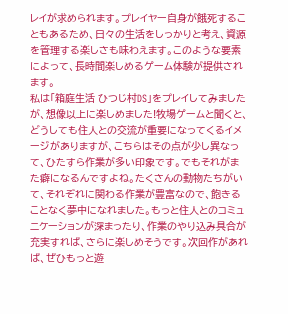レイが求められます。プレイヤー自身が餓死することもあるため、日々の生活をしっかりと考え、資源を管理する楽しさも味わえます。このような要素によって、長時間楽しめるゲーム体験が提供されます。
私は「箱庭生活 ひつじ村DS」をプレイしてみましたが、想像以上に楽しめました!牧場ゲームと聞くと、どうしても住人との交流が重要になってくるイメージがありますが、こちらはその点が少し異なって、ひたすら作業が多い印象です。でもそれがまた癖になるんですよね。たくさんの動物たちがいて、それぞれに関わる作業が豊富なので、飽きることなく夢中になれました。もっと住人とのコミュニケーションが深まったり、作業のやり込み具合が充実すれば、さらに楽しめそうです。次回作があれば、ぜひもっと遊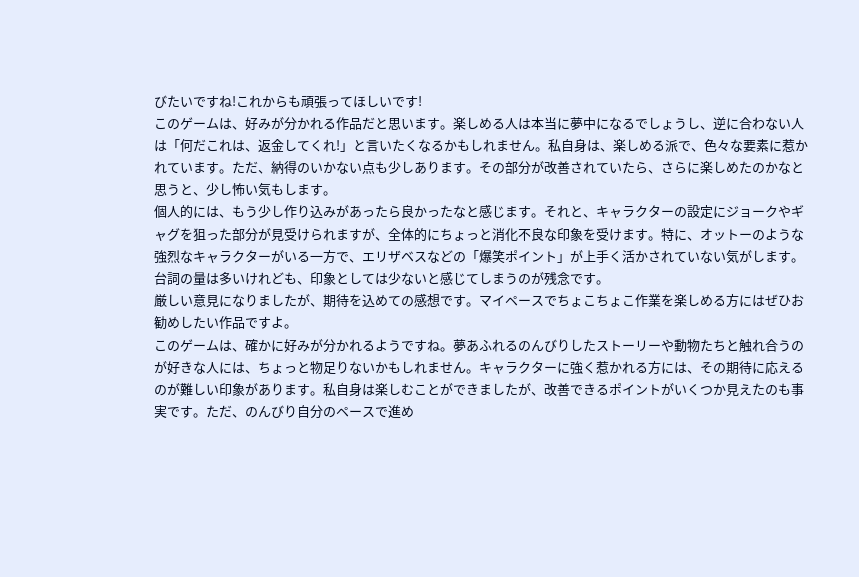びたいですね!これからも頑張ってほしいです!
このゲームは、好みが分かれる作品だと思います。楽しめる人は本当に夢中になるでしょうし、逆に合わない人は「何だこれは、返金してくれ!」と言いたくなるかもしれません。私自身は、楽しめる派で、色々な要素に惹かれています。ただ、納得のいかない点も少しあります。その部分が改善されていたら、さらに楽しめたのかなと思うと、少し怖い気もします。
個人的には、もう少し作り込みがあったら良かったなと感じます。それと、キャラクターの設定にジョークやギャグを狙った部分が見受けられますが、全体的にちょっと消化不良な印象を受けます。特に、オットーのような強烈なキャラクターがいる一方で、エリザベスなどの「爆笑ポイント」が上手く活かされていない気がします。台詞の量は多いけれども、印象としては少ないと感じてしまうのが残念です。
厳しい意見になりましたが、期待を込めての感想です。マイペースでちょこちょこ作業を楽しめる方にはぜひお勧めしたい作品ですよ。
このゲームは、確かに好みが分かれるようですね。夢あふれるのんびりしたストーリーや動物たちと触れ合うのが好きな人には、ちょっと物足りないかもしれません。キャラクターに強く惹かれる方には、その期待に応えるのが難しい印象があります。私自身は楽しむことができましたが、改善できるポイントがいくつか見えたのも事実です。ただ、のんびり自分のペースで進め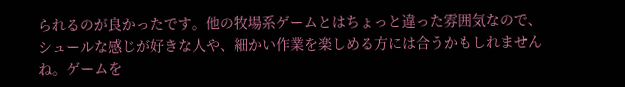られるのが良かったです。他の牧場系ゲームとはちょっと違った雰囲気なので、シュールな感じが好きな人や、細かい作業を楽しめる方には合うかもしれませんね。ゲームを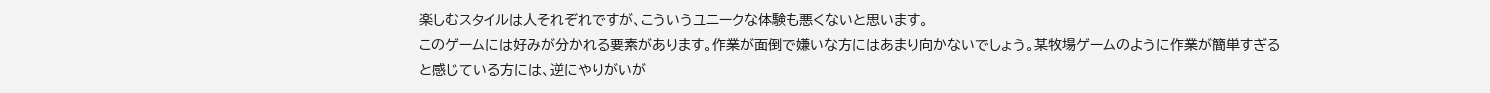楽しむスタイルは人それぞれですが、こういうユニークな体験も悪くないと思います。
このゲームには好みが分かれる要素があります。作業が面倒で嫌いな方にはあまり向かないでしょう。某牧場ゲームのように作業が簡単すぎると感じている方には、逆にやりがいが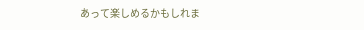あって楽しめるかもしれま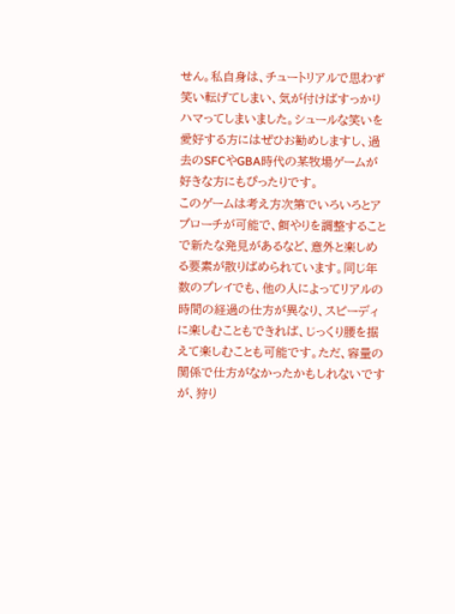せん。私自身は、チュートリアルで思わず笑い転げてしまい、気が付けばすっかりハマってしまいました。シュールな笑いを愛好する方にはぜひお勧めしますし、過去のSFCやGBA時代の某牧場ゲームが好きな方にもぴったりです。
このゲームは考え方次第でいろいろとアプローチが可能で、餌やりを調整することで新たな発見があるなど、意外と楽しめる要素が散りばめられています。同じ年数のプレイでも、他の人によってリアルの時間の経過の仕方が異なり、スピーディに楽しむこともできれば、じっくり腰を据えて楽しむことも可能です。ただ、容量の関係で仕方がなかったかもしれないですが、狩り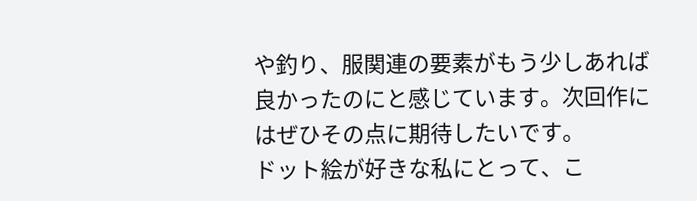や釣り、服関連の要素がもう少しあれば良かったのにと感じています。次回作にはぜひその点に期待したいです。
ドット絵が好きな私にとって、こ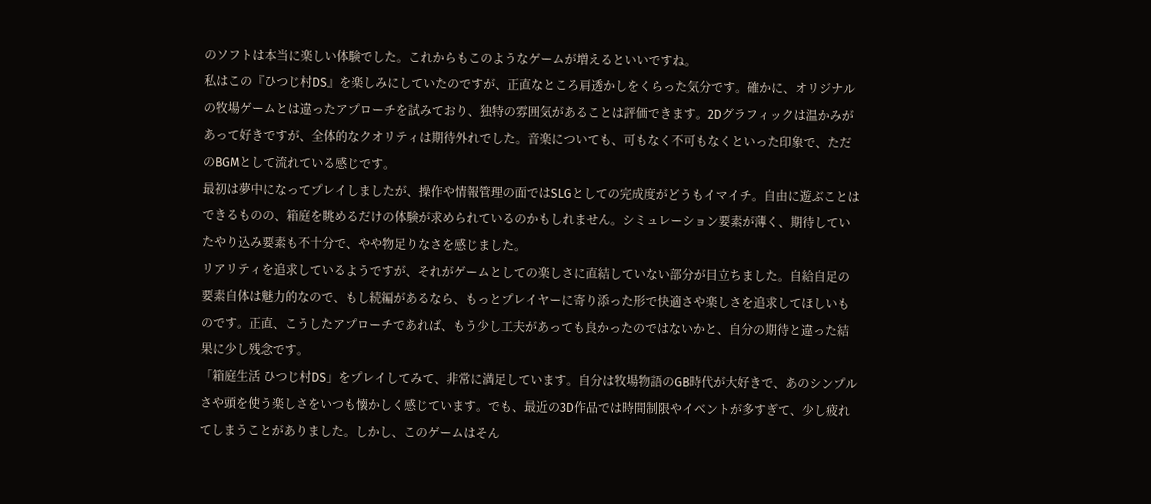のソフトは本当に楽しい体験でした。これからもこのようなゲームが増えるといいですね。
私はこの『ひつじ村DS』を楽しみにしていたのですが、正直なところ肩透かしをくらった気分です。確かに、オリジナルの牧場ゲームとは違ったアプローチを試みており、独特の雰囲気があることは評価できます。2Dグラフィックは温かみがあって好きですが、全体的なクオリティは期待外れでした。音楽についても、可もなく不可もなくといった印象で、ただのBGMとして流れている感じです。
最初は夢中になってプレイしましたが、操作や情報管理の面ではSLGとしての完成度がどうもイマイチ。自由に遊ぶことはできるものの、箱庭を眺めるだけの体験が求められているのかもしれません。シミュレーション要素が薄く、期待していたやり込み要素も不十分で、やや物足りなさを感じました。
リアリティを追求しているようですが、それがゲームとしての楽しさに直結していない部分が目立ちました。自給自足の要素自体は魅力的なので、もし続編があるなら、もっとプレイヤーに寄り添った形で快適さや楽しさを追求してほしいものです。正直、こうしたアプローチであれば、もう少し工夫があっても良かったのではないかと、自分の期待と違った結果に少し残念です。
「箱庭生活 ひつじ村DS」をプレイしてみて、非常に満足しています。自分は牧場物語のGB時代が大好きで、あのシンプルさや頭を使う楽しさをいつも懐かしく感じています。でも、最近の3D作品では時間制限やイベントが多すぎて、少し疲れてしまうことがありました。しかし、このゲームはそん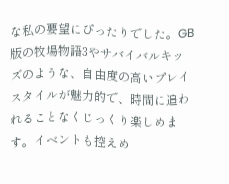な私の要望にぴったりでした。GB版の牧場物語3やサバイバルキッズのような、自由度の高いプレイスタイルが魅力的で、時間に追われることなくじっくり楽しめます。イベントも控えめ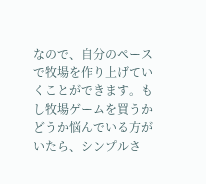なので、自分のペースで牧場を作り上げていくことができます。もし牧場ゲームを買うかどうか悩んでいる方がいたら、シンプルさ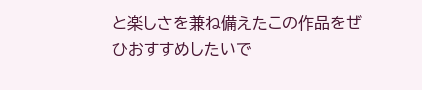と楽しさを兼ね備えたこの作品をぜひおすすめしたいで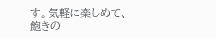す。気軽に楽しめて、飽きの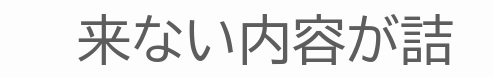来ない内容が詰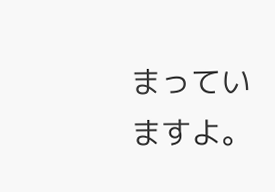まっていますよ。